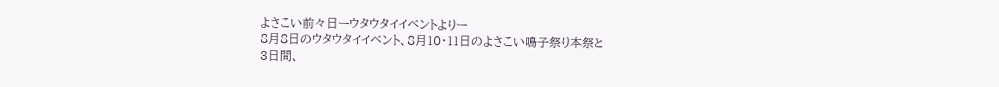よさこい前々日ーウタウタイイベントよりー
8月8日のウタウタイイベント、8月10・11日のよさこい鳴子祭り本祭と
3日間、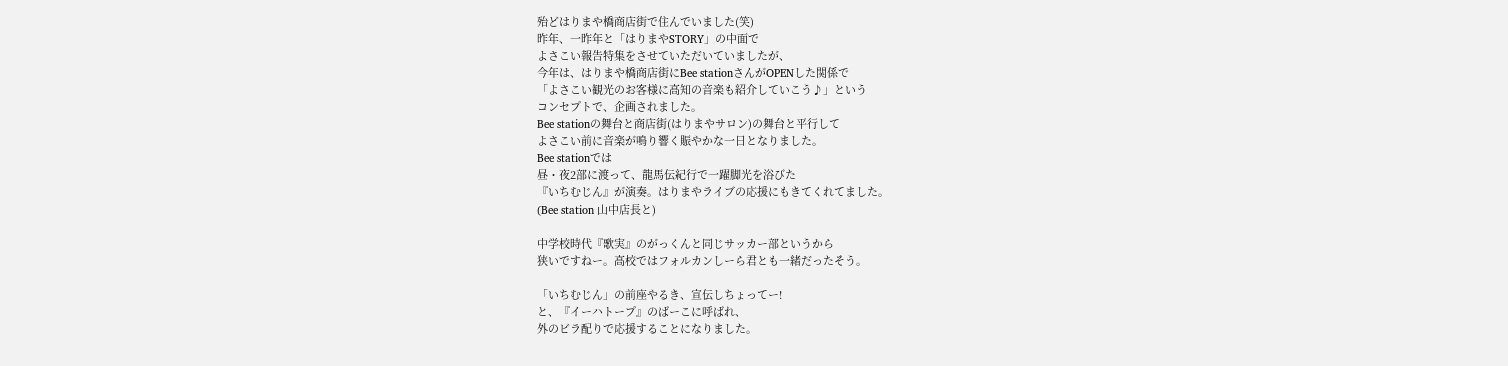殆どはりまや橋商店街で住んでいました(笑)
昨年、一昨年と「はりまやSTORY」の中面で
よさこい報告特集をさせていただいていましたが、
今年は、はりまや橋商店街にBee stationさんがOPENした関係で
「よさこい観光のお客様に高知の音楽も紹介していこう♪」という
コンセプトで、企画されました。
Bee stationの舞台と商店街(はりまやサロン)の舞台と平行して
よさこい前に音楽が鳴り響く賑やかな一日となりました。
Bee stationでは
昼・夜2部に渡って、龍馬伝紀行で一躍脚光を浴びた
『いちむじん』が演奏。はりまやライブの応援にもきてくれてました。
(Bee station 山中店長と)

中学校時代『歌実』のがっくんと同じサッカー部というから
狭いですねー。高校ではフォルカンしーら君とも一緒だったそう。

「いちむじん」の前座やるき、宣伝しちょってー!
と、『イーハトープ』のばーこに呼ばれ、
外のビラ配りで応援することになりました。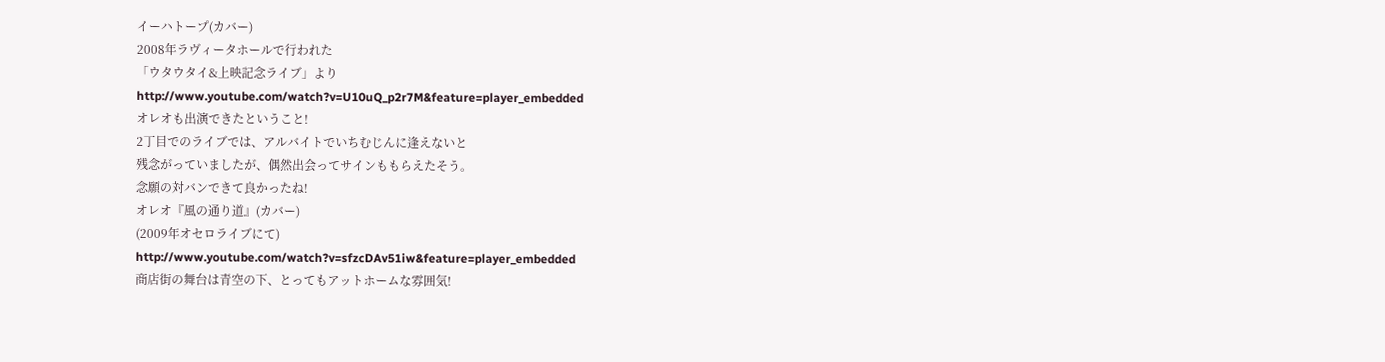イーハトープ(カバー)
2008年ラヴィータホールで行われた
「ウタウタイ&上映記念ライブ」より
http://www.youtube.com/watch?v=U10uQ_p2r7M&feature=player_embedded
オレオも出演できたということ!
2丁目でのライブでは、アルバイトでいちむじんに逢えないと
残念がっていましたが、偶然出会ってサインももらえたそう。
念願の対バンできて良かったね!
オレオ『風の通り道』(カバー)
(2009年オセロライブにて)
http://www.youtube.com/watch?v=sfzcDAv51iw&feature=player_embedded
商店街の舞台は青空の下、とってもアットホームな雰囲気!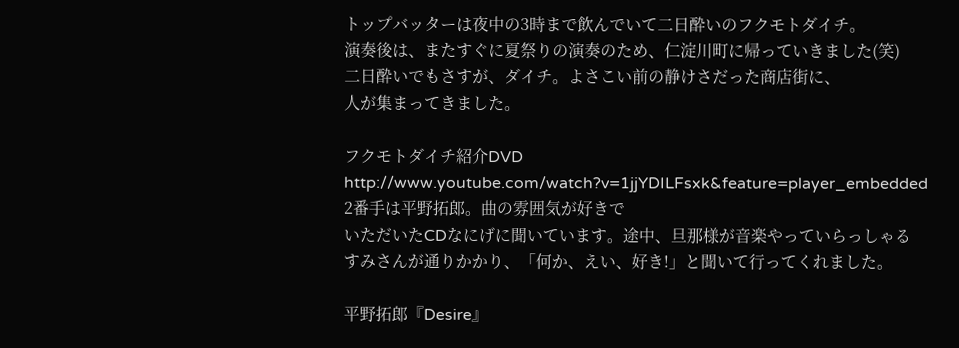トップバッターは夜中の3時まで飲んでいて二日酔いのフクモトダイチ。
演奏後は、またすぐに夏祭りの演奏のため、仁淀川町に帰っていきました(笑)
二日酔いでもさすが、ダイチ。よさこい前の静けさだった商店街に、
人が集まってきました。

フクモトダイチ紹介DVD
http://www.youtube.com/watch?v=1jjYDILFsxk&feature=player_embedded
2番手は平野拓郎。曲の雰囲気が好きで
いただいたCDなにげに聞いています。途中、旦那様が音楽やっていらっしゃる
すみさんが通りかかり、「何か、えい、好き!」と聞いて行ってくれました。

平野拓郎『Desire』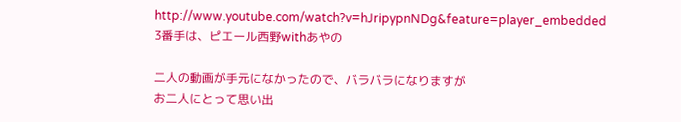http://www.youtube.com/watch?v=hJripypnNDg&feature=player_embedded
3番手は、ピエール西野withあやの

二人の動画が手元になかったので、バラバラになりますが
お二人にとって思い出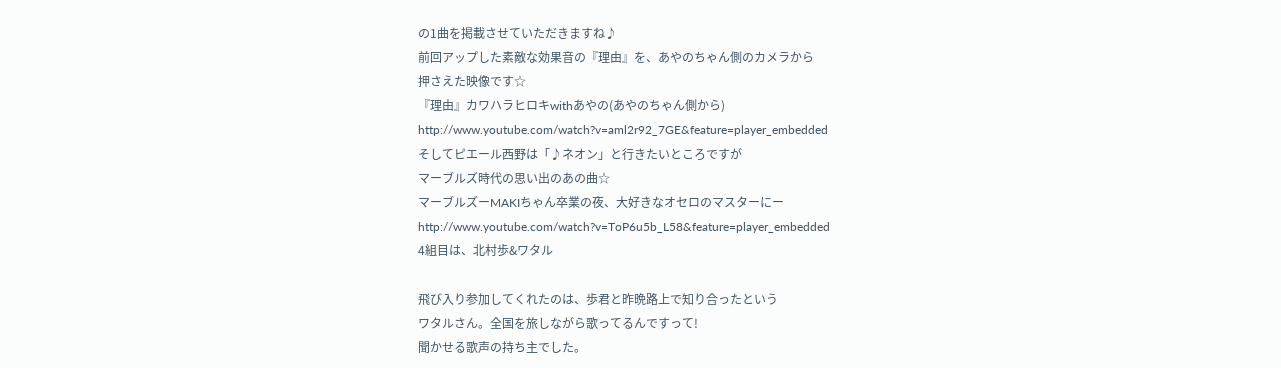の1曲を掲載させていただきますね♪
前回アップした素敵な効果音の『理由』を、あやのちゃん側のカメラから
押さえた映像です☆
『理由』カワハラヒロキwithあやの(あやのちゃん側から)
http://www.youtube.com/watch?v=aml2r92_7GE&feature=player_embedded
そしてピエール西野は「♪ネオン」と行きたいところですが
マーブルズ時代の思い出のあの曲☆
マーブルズーMAKIちゃん卒業の夜、大好きなオセロのマスターにー
http://www.youtube.com/watch?v=ToP6u5b_L58&feature=player_embedded
4組目は、北村歩&ワタル

飛び入り参加してくれたのは、歩君と昨晩路上で知り合ったという
ワタルさん。全国を旅しながら歌ってるんですって!
聞かせる歌声の持ち主でした。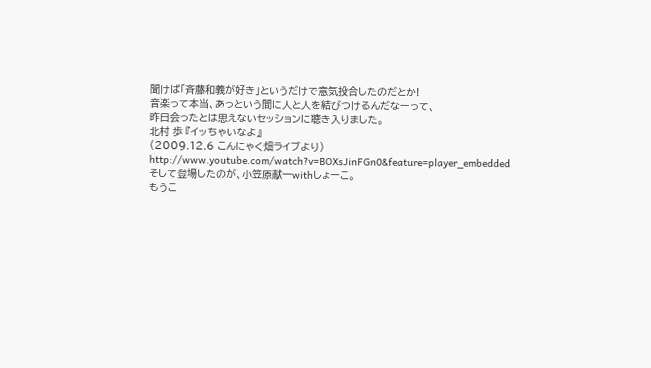聞けば「斉藤和義が好き」というだけで意気投合したのだとか!
音楽って本当、あっという間に人と人を結びつけるんだなーって、
昨日会ったとは思えないセッションに聴き入りました。
北村 歩 『イッちゃいなよ』
(2009.12.6 こんにゃく畑ライブより)
http://www.youtube.com/watch?v=BOXsJinFGn0&feature=player_embedded
そして登場したのが、小笠原献一withしょーこ。
もうこ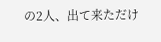の2人、出て来ただけ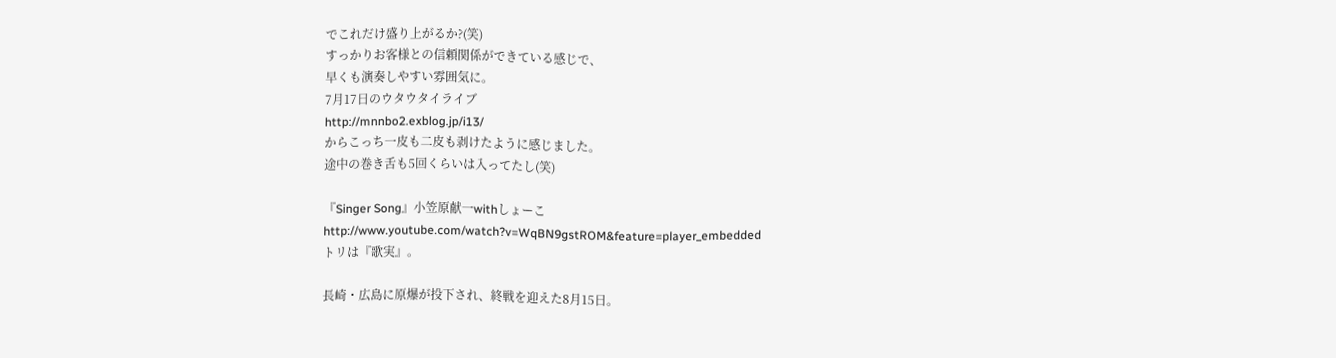でこれだけ盛り上がるか?(笑)
すっかりお客様との信頼関係ができている感じで、
早くも演奏しやすい雰囲気に。
7月17日のウタウタイライブ
http://mnnbo2.exblog.jp/i13/
からこっち一皮も二皮も剥けたように感じました。
途中の巻き舌も5回くらいは入ってたし(笑)

『Singer Song』小笠原献一withしょーこ
http://www.youtube.com/watch?v=WqBN9gstROM&feature=player_embedded
トリは『歌実』。

長崎・広島に原爆が投下され、終戦を迎えた8月15日。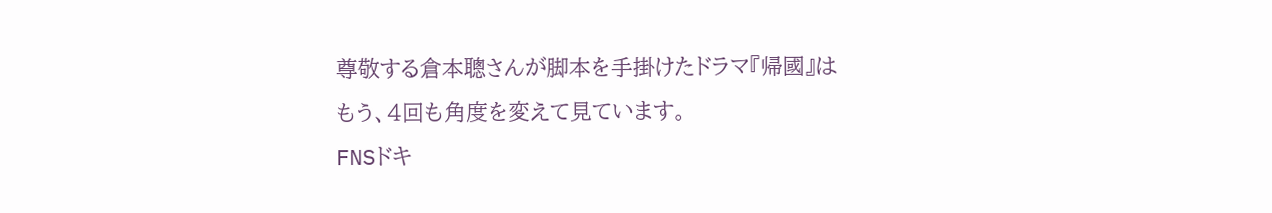尊敬する倉本聰さんが脚本を手掛けたドラマ『帰國』は
もう、4回も角度を変えて見ています。
FNSドキ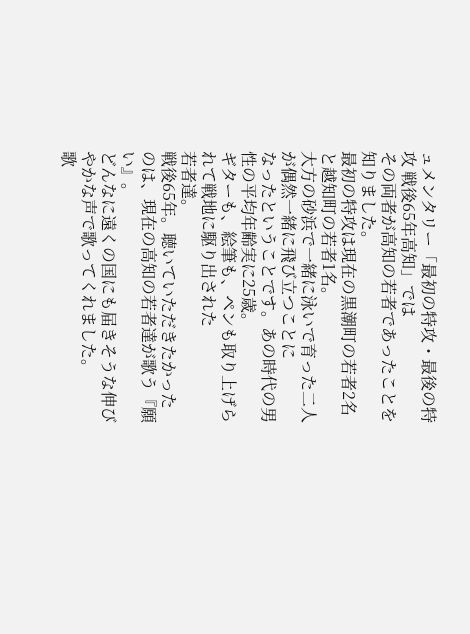ュメンタリー「最初の特攻・最後の特攻 戦後65年高知」では
その両者が高知の若者であったことを知りました。
最初の特攻は現在の黒潮町の若者2名と越知町の若者1名。
大方の砂浜で一緒に泳いで育った二人が偶然一緒に飛び立つことに
なったということです。あの時代の男性の平均年齢実に25歳。
ギターも、絵筆も、ペンも取り上げられて戦地に駆り出された
若者達。
戦後65年。聴いていただきたかったのは、現在の高知の若者達が歌う『願い』。
どんなに遠くの国にも届きそうな伸びやかな声で歌ってくれました。
歌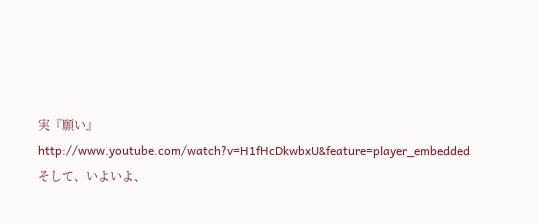実『願い』
http://www.youtube.com/watch?v=H1fHcDkwbxU&feature=player_embedded
そして、いよいよ、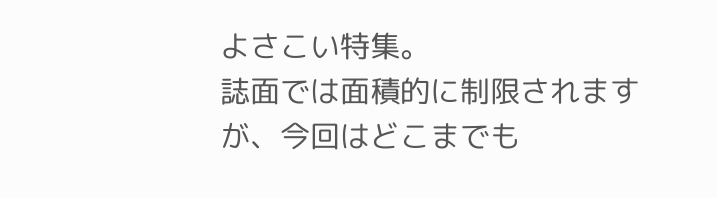よさこい特集。
誌面では面積的に制限されますが、今回はどこまでも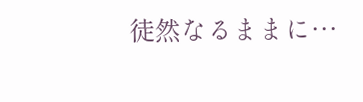徒然なるままに…